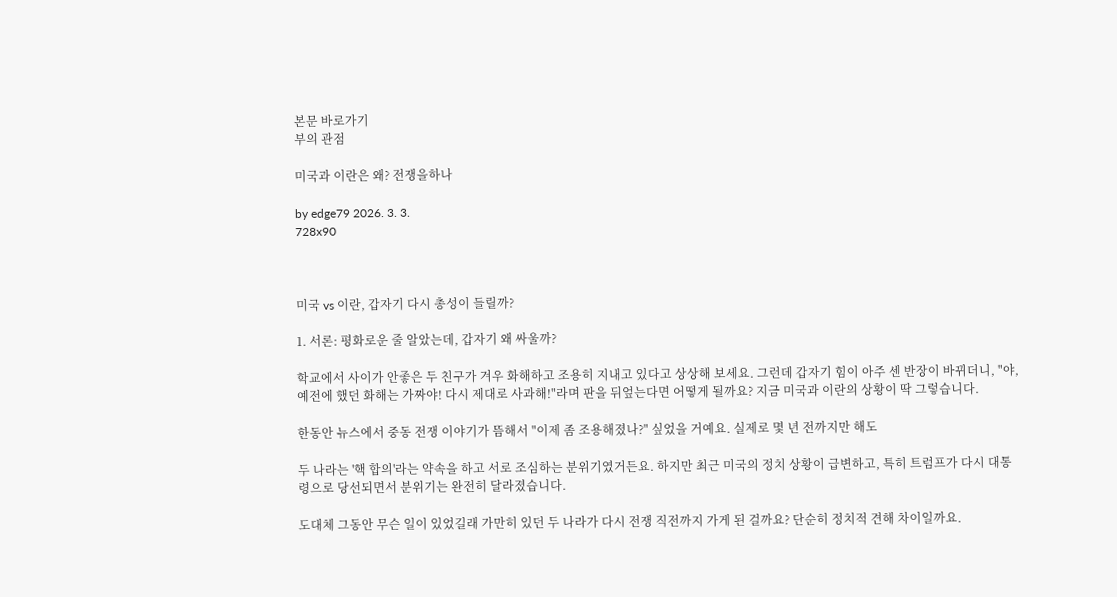본문 바로가기
부의 관점

미국과 이란은 왜? 전쟁을하나

by edge79 2026. 3. 3.
728x90



미국 vs 이란, 갑자기 다시 총성이 들릴까?

1. 서론: 평화로운 줄 알았는데, 갑자기 왜 싸울까?

학교에서 사이가 안좋은 두 친구가 겨우 화해하고 조용히 지내고 있다고 상상해 보세요. 그런데 갑자기 힘이 아주 센 반장이 바뀌더니, "야, 예전에 했던 화해는 가짜야! 다시 제대로 사과해!"라며 판을 뒤엎는다면 어떻게 될까요? 지금 미국과 이란의 상황이 딱 그렇습니다.

한동안 뉴스에서 중동 전쟁 이야기가 뜸해서 "이제 좀 조용해졌나?" 싶었을 거예요. 실제로 몇 년 전까지만 해도

두 나라는 '핵 합의'라는 약속을 하고 서로 조심하는 분위기였거든요. 하지만 최근 미국의 정치 상황이 급변하고, 특히 트럼프가 다시 대통령으로 당선되면서 분위기는 완전히 달라졌습니다.

도대체 그동안 무슨 일이 있었길래 가만히 있던 두 나라가 다시 전쟁 직전까지 가게 된 걸까요? 단순히 정치적 견해 차이일까요.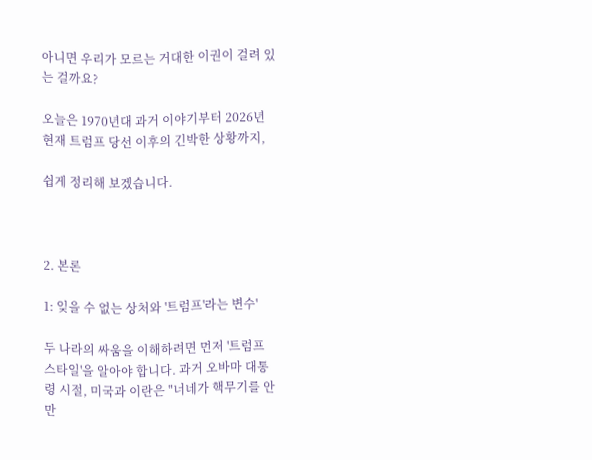아니면 우리가 모르는 거대한 이권이 걸려 있는 걸까요?

오늘은 1970년대 과거 이야기부터 2026년 현재 트럼프 당선 이후의 긴박한 상황까지,

쉽게 정리해 보겠습니다.



2. 본론

1: 잊을 수 없는 상처와 '트럼프'라는 변수'

두 나라의 싸움을 이해하려면 먼저 '트럼프 스타일'을 알아야 합니다. 과거 오바마 대통령 시절, 미국과 이란은 "너네가 핵무기를 안 만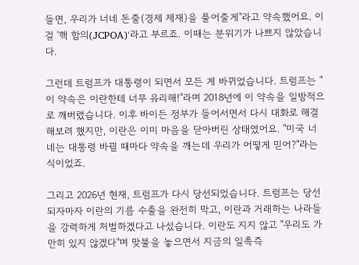들면, 우리가 너네 돈줄(경제 제재)을 풀어줄게"라고 약속했어요. 이걸 '핵 합의(JCPOA)'라고 부르죠. 이때는 분위기가 나쁘지 않았습니다.

그런데 트럼프가 대통령이 되면서 모든 게 바뀌었습니다. 트럼프는 "이 약속은 이란한테 너무 유리해!"라며 2018년에 이 약속을 일방적으로 깨버렸습니다. 이후 바이든 정부가 들어서면서 다시 대화로 해결해보려 했지만, 이란은 이미 마음을 닫아버린 상태였어요. "미국 너네는 대통령 바뀔 때마다 약속을 깨는데 우리가 어떻게 믿어?"라는 식이었죠.

그리고 2026년 현재, 트럼프가 다시 당선되었습니다. 트럼프는 당선되자마자 이란의 기름 수출을 완전히 막고, 이란과 거래하는 나라들을 강력하게 처벌하겠다고 나섰습니다. 이란도 지지 않고 "우리도 가만히 있지 않겠다"며 맞불을 놓으면서 지금의 일촉즉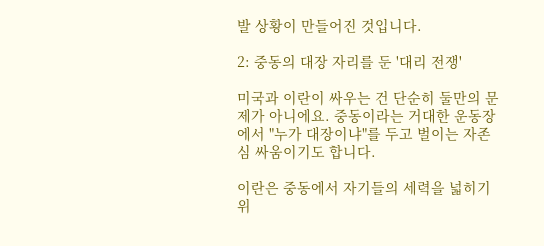발 상황이 만들어진 것입니다.

2: 중동의 대장 자리를 둔 '대리 전쟁'

미국과 이란이 싸우는 건 단순히 둘만의 문제가 아니에요. 중동이라는 거대한 운동장에서 "누가 대장이냐"를 두고 벌이는 자존심 싸움이기도 합니다.

이란은 중동에서 자기들의 세력을 넓히기 위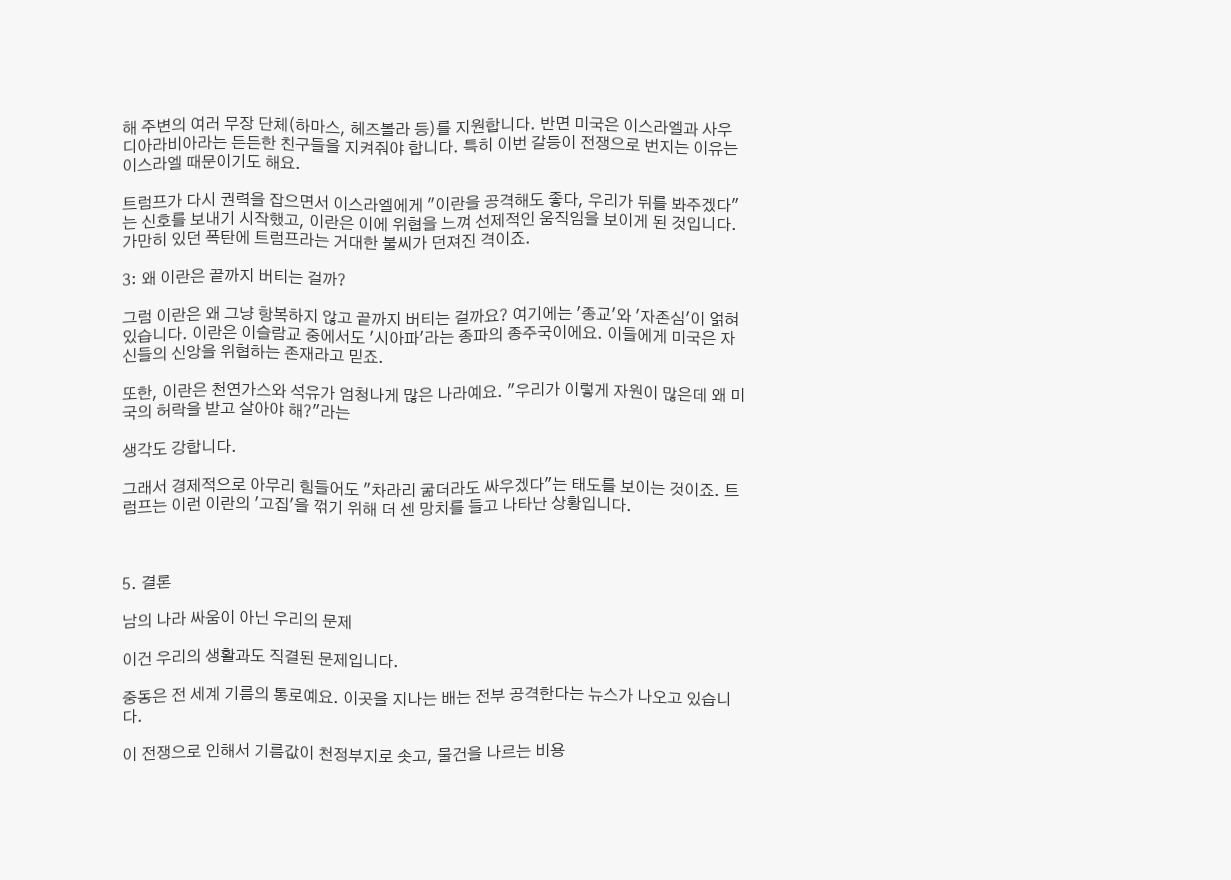해 주변의 여러 무장 단체(하마스, 헤즈볼라 등)를 지원합니다. 반면 미국은 이스라엘과 사우디아라비아라는 든든한 친구들을 지켜줘야 합니다. 특히 이번 갈등이 전쟁으로 번지는 이유는 이스라엘 때문이기도 해요.

트럼프가 다시 권력을 잡으면서 이스라엘에게 "이란을 공격해도 좋다, 우리가 뒤를 봐주겠다"는 신호를 보내기 시작했고, 이란은 이에 위협을 느껴 선제적인 움직임을 보이게 된 것입니다. 가만히 있던 폭탄에 트럼프라는 거대한 불씨가 던져진 격이죠.

3: 왜 이란은 끝까지 버티는 걸까?

그럼 이란은 왜 그냥 항복하지 않고 끝까지 버티는 걸까요? 여기에는 '종교'와 '자존심'이 얽혀 있습니다. 이란은 이슬람교 중에서도 '시아파'라는 종파의 종주국이에요. 이들에게 미국은 자신들의 신앙을 위협하는 존재라고 믿죠.

또한, 이란은 천연가스와 석유가 엄청나게 많은 나라예요. "우리가 이렇게 자원이 많은데 왜 미국의 허락을 받고 살아야 해?"라는

생각도 강합니다.

그래서 경제적으로 아무리 힘들어도 "차라리 굶더라도 싸우겠다"는 태도를 보이는 것이죠. 트럼프는 이런 이란의 '고집'을 꺾기 위해 더 센 망치를 들고 나타난 상황입니다.



5. 결론

남의 나라 싸움이 아닌 우리의 문제

이건 우리의 생활과도 직결된 문제입니다.

중동은 전 세계 기름의 통로예요. 이곳을 지나는 배는 전부 공격한다는 뉴스가 나오고 있습니다.

이 전쟁으로 인해서 기름값이 천정부지로 솟고, 물건을 나르는 비용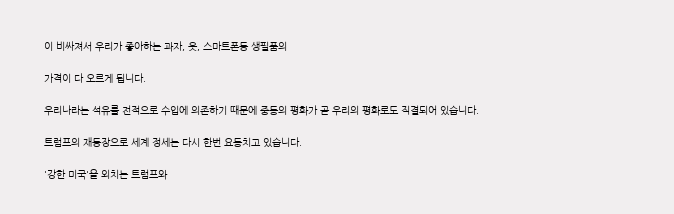이 비싸져서 우리가 좋아하는 과자, 옷, 스마트폰등 생필품의

가격이 다 오르게 됩니다.

우리나라는 석유를 전적으로 수입에 의존하기 때문에 중동의 평화가 곧 우리의 평화로도 직결되어 있습니다.

트럼프의 재등장으로 세계 정세는 다시 한번 요동치고 있습니다.

'강한 미국'을 외치는 트럼프와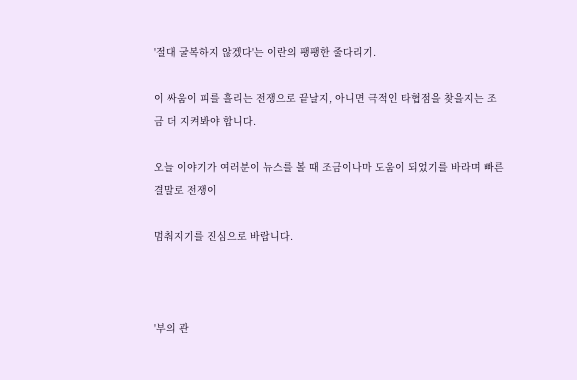'절대 굴복하지 않겠다'는 이란의 팽팽한 줄다리기.

이 싸움이 피를 흘리는 전쟁으로 끝날지, 아니면 극적인 타협점을 찾을지는 조금 더 지켜봐야 합니다.

오늘 이야기가 여러분이 뉴스를 볼 때 조금이나마 도움이 되었기를 바라며 빠른 결말로 전쟁이

멈춰지기를 진심으로 바랍니다.



'부의 관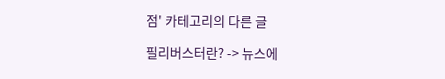점' 카테고리의 다른 글

필리버스터란? -> 뉴스에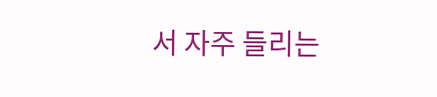서 자주 들리는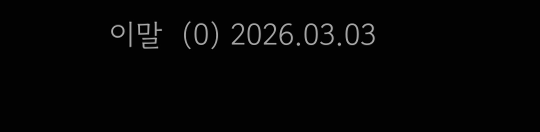이말  (0) 2026.03.03